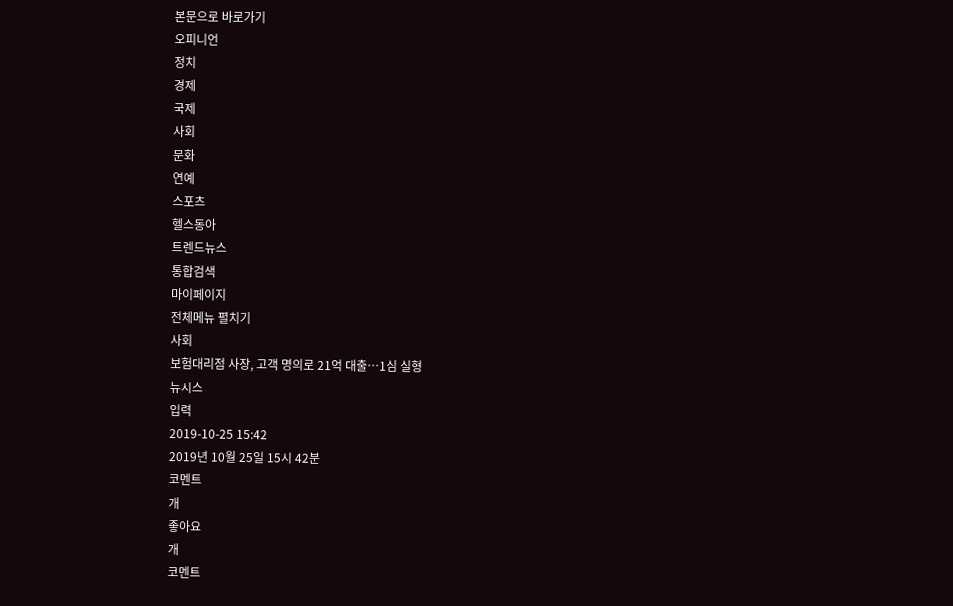본문으로 바로가기
오피니언
정치
경제
국제
사회
문화
연예
스포츠
헬스동아
트렌드뉴스
통합검색
마이페이지
전체메뉴 펼치기
사회
보험대리점 사장, 고객 명의로 21억 대출…1심 실형
뉴시스
입력
2019-10-25 15:42
2019년 10월 25일 15시 42분
코멘트
개
좋아요
개
코멘트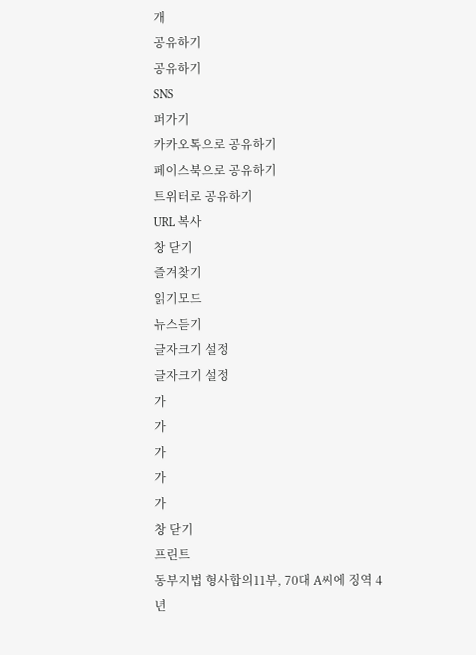개
공유하기
공유하기
SNS
퍼가기
카카오톡으로 공유하기
페이스북으로 공유하기
트위터로 공유하기
URL 복사
창 닫기
즐겨찾기
읽기모드
뉴스듣기
글자크기 설정
글자크기 설정
가
가
가
가
가
창 닫기
프린트
동부지법 형사합의11부, 70대 A씨에 징역 4년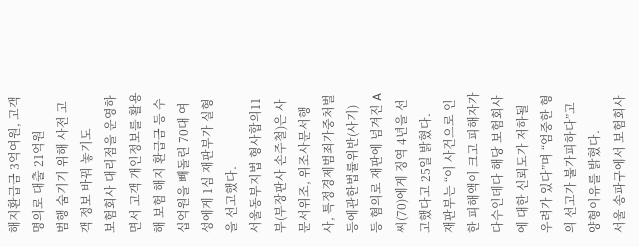해지환급금 3억여원, 고객 명의로 대출 21억원
범행 숨기기 위해 사전 고객 정보 바꿔 놓기도
보험회사 대리점을 운영하면서 고객 개인정보를 활용해 보험 해지 환급금 등 수십억원을 빼돌린 70대 여성에게 1심 재판부가 실형을 선고했다.
서울동부지법 형사합의11부(부장판사 손주철)은 사문서위조, 위조사문서행사, 특정경제범죄가중처벌등에관한법률위반(사기) 등 혐의로 재판에 넘겨진 A씨(70)에게 징역 4년을 선고했다고 25일 밝혔다.
재판부는 “이 사건으로 인한 피해액이 크고 피해자가 다수인데다 해당 보험회사에 대한 신뢰도가 저하될 우려가 있다”며 “엄중한 형의 선고가 불가피하다”고 양형이유를 밝혔다.
서울 송파구에서 보험회사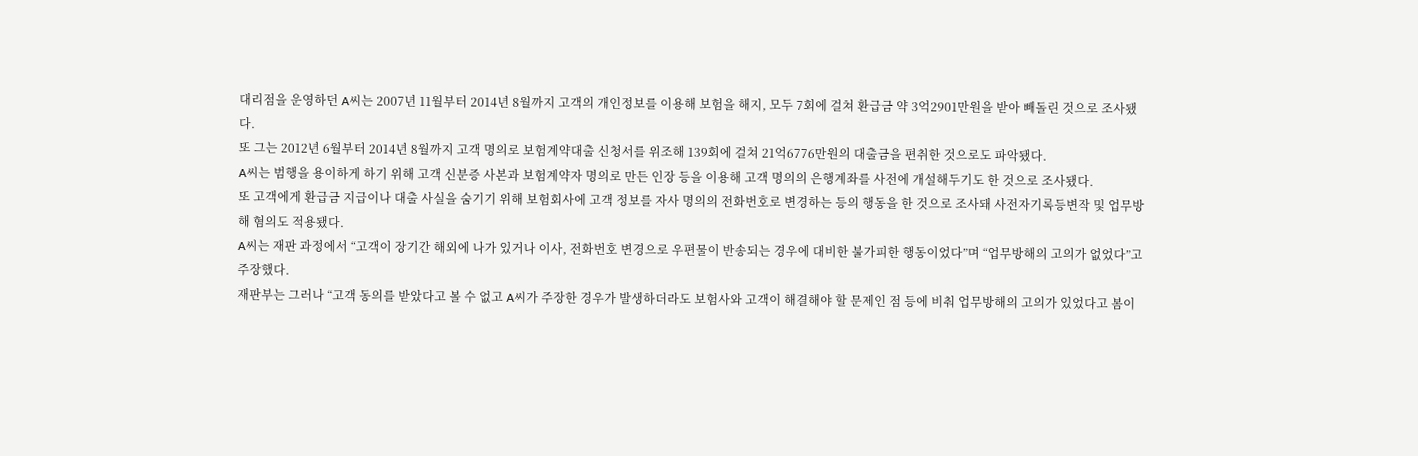대리점을 운영하던 A씨는 2007년 11월부터 2014년 8월까지 고객의 개인정보를 이용해 보험을 해지, 모두 7회에 걸쳐 환급금 약 3억2901만원을 받아 빼돌린 것으로 조사됐다.
또 그는 2012년 6월부터 2014년 8월까지 고객 명의로 보험계약대출 신청서를 위조해 139회에 걸쳐 21억6776만원의 대출금을 편취한 것으로도 파악됐다.
A씨는 범행을 용이하게 하기 위해 고객 신분증 사본과 보험계약자 명의로 만든 인장 등을 이용해 고객 명의의 은행계좌를 사전에 개설해두기도 한 것으로 조사됐다.
또 고객에게 환급금 지급이나 대출 사실을 숨기기 위해 보험회사에 고객 정보를 자사 명의의 전화번호로 변경하는 등의 행동을 한 것으로 조사돼 사전자기록등변작 및 업무방해 혐의도 적용됐다.
A씨는 재판 과정에서 “고객이 장기간 해외에 나가 있거나 이사, 전화번호 변경으로 우편물이 반송되는 경우에 대비한 불가피한 행동이었다”며 “업무방해의 고의가 없었다”고 주장했다.
재판부는 그러나 “고객 동의를 받았다고 볼 수 없고 A씨가 주장한 경우가 발생하더라도 보험사와 고객이 해결해야 할 문제인 점 등에 비춰 업무방해의 고의가 있었다고 봄이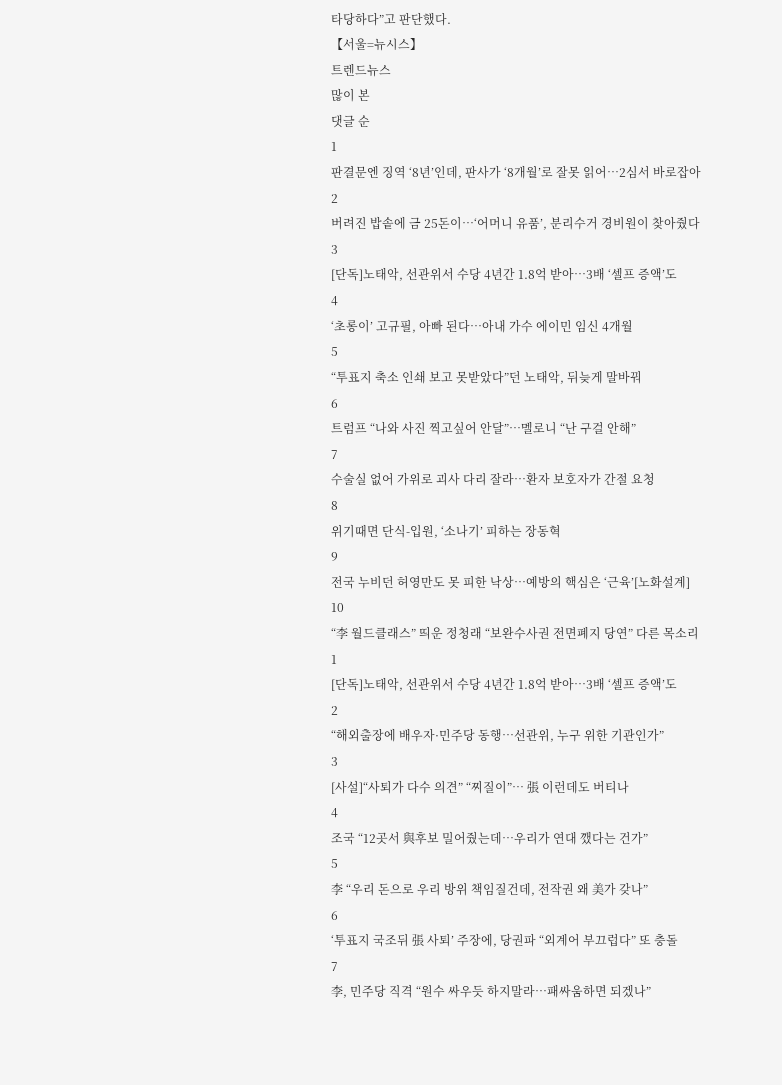타당하다”고 판단했다.
【서울=뉴시스】
트렌드뉴스
많이 본
댓글 순
1
판결문엔 징역 ‘8년’인데, 판사가 ‘8개월’로 잘못 읽어…2심서 바로잡아
2
버려진 밥솥에 금 25돈이…‘어머니 유품’, 분리수거 경비원이 찾아줬다
3
[단독]노태악, 선관위서 수당 4년간 1.8억 받아…3배 ‘셀프 증액’도
4
‘초롱이’ 고규필, 아빠 된다…아내 가수 에이민 임신 4개월
5
“투표지 축소 인쇄 보고 못받았다”던 노태악, 뒤늦게 말바꿔
6
트럼프 “나와 사진 찍고싶어 안달”…멜로니 “난 구걸 안해”
7
수술실 없어 가위로 괴사 다리 잘라…환자 보호자가 간절 요청
8
위기때면 단식-입원, ‘소나기’ 피하는 장동혁
9
전국 누비던 허영만도 못 피한 낙상…예방의 핵심은 ‘근육’[노화설계]
10
“李 월드클래스” 띄운 정청래 “보완수사권 전면폐지 당연” 다른 목소리
1
[단독]노태악, 선관위서 수당 4년간 1.8억 받아…3배 ‘셀프 증액’도
2
“해외출장에 배우자·민주당 동행…선관위, 누구 위한 기관인가”
3
[사설]“사퇴가 다수 의견” “찌질이”… 張 이런데도 버티나
4
조국 “12곳서 與후보 밀어줬는데…우리가 연대 깼다는 건가”
5
李 “우리 돈으로 우리 방위 책임질건데, 전작권 왜 美가 갖나”
6
‘투표지 국조뒤 張 사퇴’ 주장에, 당권파 “외계어 부끄럽다” 또 충돌
7
李, 민주당 직격 “원수 싸우듯 하지말라…패싸움하면 되겠나”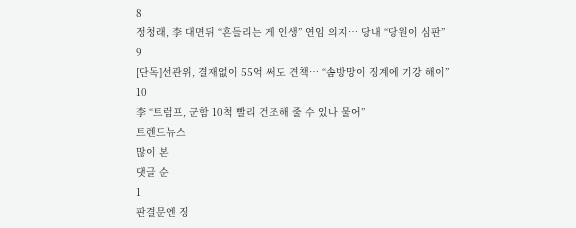8
정청래, 李 대면뒤 “흔들리는 게 인생” 연임 의지… 당내 “당원이 심판”
9
[단독]선관위, 결재없이 55억 써도 견책… “솜방망이 징계에 기강 해이”
10
李 “트럼프, 군함 10척 빨리 건조해 줄 수 있나 물어”
트렌드뉴스
많이 본
댓글 순
1
판결문엔 징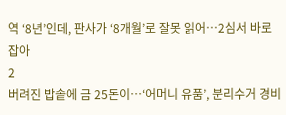역 ‘8년’인데, 판사가 ‘8개월’로 잘못 읽어…2심서 바로잡아
2
버려진 밥솥에 금 25돈이…‘어머니 유품’, 분리수거 경비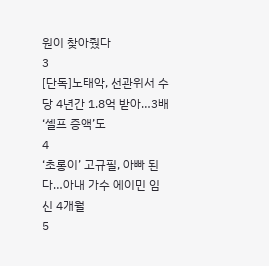원이 찾아줬다
3
[단독]노태악, 선관위서 수당 4년간 1.8억 받아…3배 ‘셀프 증액’도
4
‘초롱이’ 고규필, 아빠 된다…아내 가수 에이민 임신 4개월
5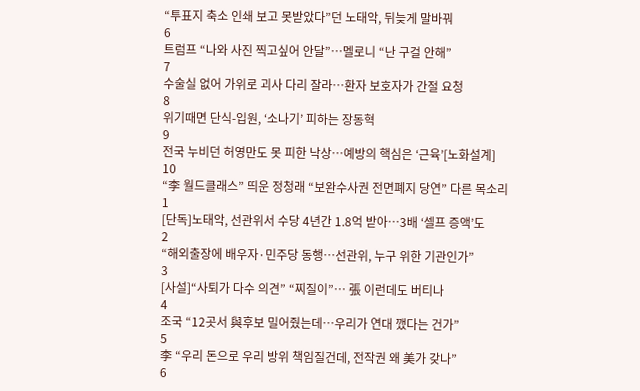“투표지 축소 인쇄 보고 못받았다”던 노태악, 뒤늦게 말바꿔
6
트럼프 “나와 사진 찍고싶어 안달”…멜로니 “난 구걸 안해”
7
수술실 없어 가위로 괴사 다리 잘라…환자 보호자가 간절 요청
8
위기때면 단식-입원, ‘소나기’ 피하는 장동혁
9
전국 누비던 허영만도 못 피한 낙상…예방의 핵심은 ‘근육’[노화설계]
10
“李 월드클래스” 띄운 정청래 “보완수사권 전면폐지 당연” 다른 목소리
1
[단독]노태악, 선관위서 수당 4년간 1.8억 받아…3배 ‘셀프 증액’도
2
“해외출장에 배우자·민주당 동행…선관위, 누구 위한 기관인가”
3
[사설]“사퇴가 다수 의견” “찌질이”… 張 이런데도 버티나
4
조국 “12곳서 與후보 밀어줬는데…우리가 연대 깼다는 건가”
5
李 “우리 돈으로 우리 방위 책임질건데, 전작권 왜 美가 갖나”
6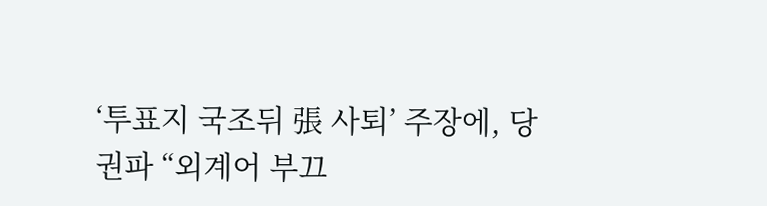‘투표지 국조뒤 張 사퇴’ 주장에, 당권파 “외계어 부끄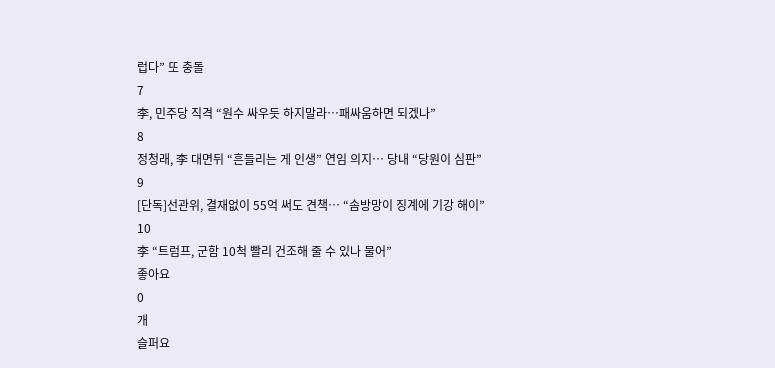럽다” 또 충돌
7
李, 민주당 직격 “원수 싸우듯 하지말라…패싸움하면 되겠나”
8
정청래, 李 대면뒤 “흔들리는 게 인생” 연임 의지… 당내 “당원이 심판”
9
[단독]선관위, 결재없이 55억 써도 견책… “솜방망이 징계에 기강 해이”
10
李 “트럼프, 군함 10척 빨리 건조해 줄 수 있나 물어”
좋아요
0
개
슬퍼요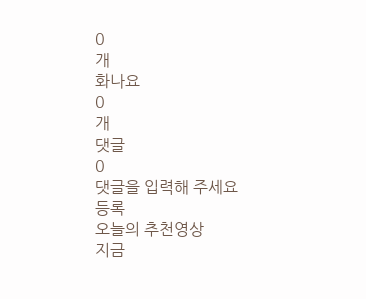0
개
화나요
0
개
댓글
0
댓글을 입력해 주세요
등록
오늘의 추천영상
지금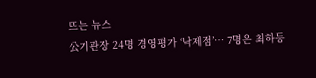뜨는 뉴스
公기관장 24명 경영평가 ‘낙제점’… 7명은 최하등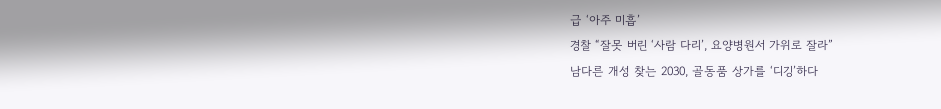급 ‘아주 미흡’
경찰 “잘못 버린 ‘사람 다리’, 요양병원서 가위로 잘라”
남다른 개성 찾는 2030, 골동품 상가를 ‘디깅’하다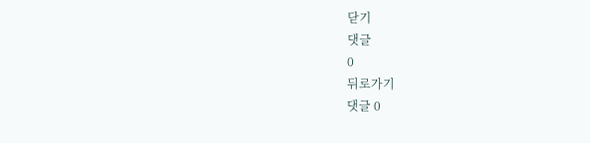닫기
댓글
0
뒤로가기
댓글 0